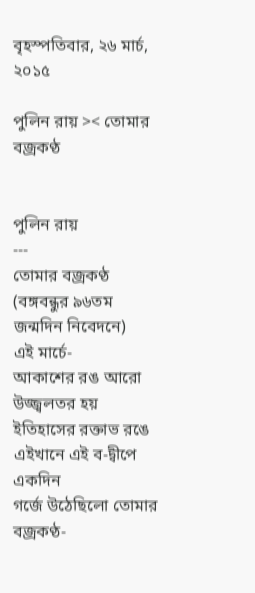বৃহস্পতিবার, ২৬ মার্চ, ২০১৫

পুলিন রায় >< তোমার বজ্রকণ্ঠ


পুলিন রায়
---
তোমার বজ্রকণ্ঠ
(বঙ্গবন্ধুর ৯৬তম জন্মদিন নিবেদনে)
এই মার্চে-
আকাশের রঙ আরো উজ্জ্বলতর হয়
ইতিহাসের রক্তাভ রঙে
এইখানে এই ব-দ্বীপে একদিন
গর্জে উঠেছিলো তোমার বজ্রকণ্ঠ-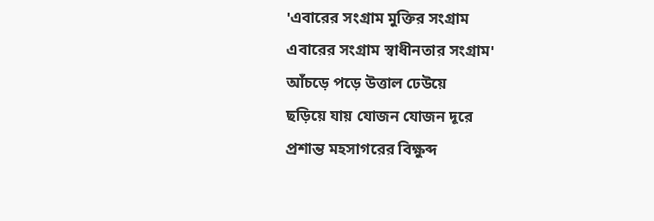'এবারের সংগ্রাম মুক্তির সংগ্রাম
এবারের সংগ্রাম স্বাধীনতার সংগ্রাম'
আঁচড়ে পড়ে উত্তাল ঢেউয়ে
ছড়িয়ে যায় যোজন যোজন দূরে
প্রশান্ত মহসাগরের বিক্ষুব্দ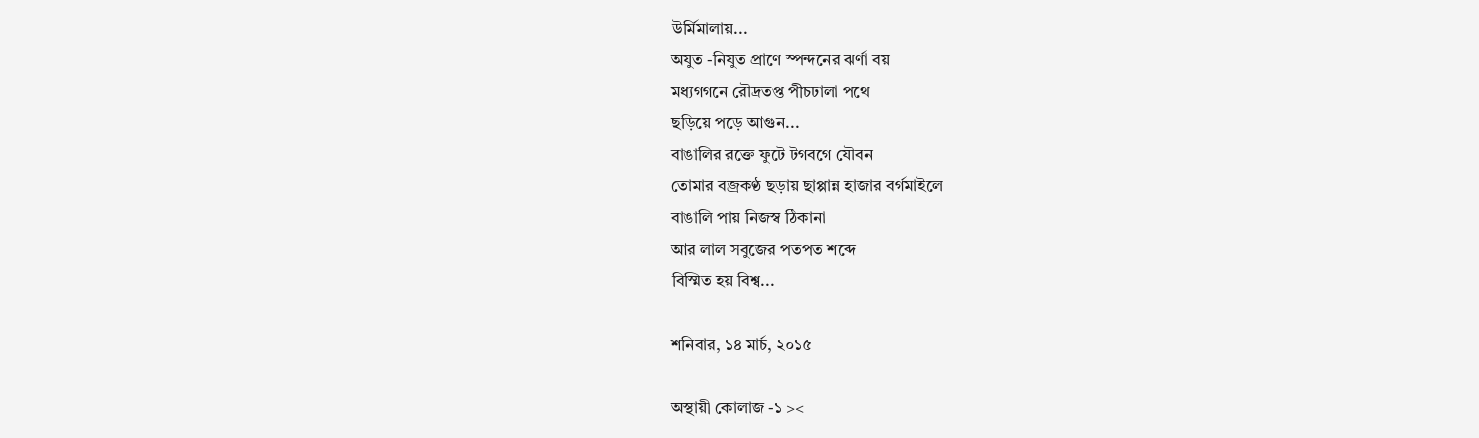উর্মিমালায়...
অযুত -নিযুত প্রাণে স্পন্দনের ঝর্ণা বয়
মধ্যগগনে রৌদ্রতপ্ত পীচঢালা পথে
ছড়িয়ে পড়ে আগুন...
বাঙালির রক্তে ফুটে টগবগে যৌবন
তোমার বজ্রকণ্ঠ ছড়ায় ছাপ্পান্ন হাজার বর্গমাইলে
বাঙালি পায় নিজস্ব ঠিকানা
আর লাল সবুজের পতপত শব্দে
বিস্মিত হয় বিশ্ব...

শনিবার, ১৪ মার্চ, ২০১৫

অস্থায়ী কোলাজ -১ ><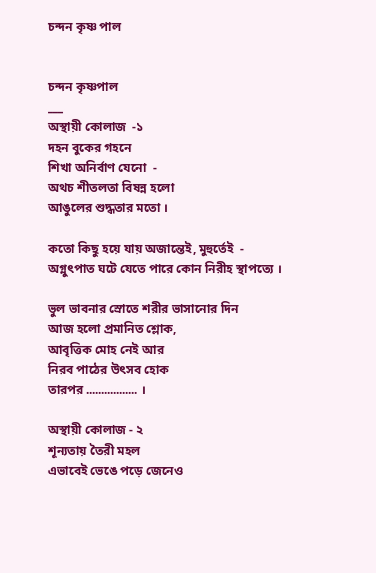চন্দন কৃষ্ণ পাল


চন্দন কৃষ্ণপাল
___
অস্থায়ী কোলাজ  -১
দহন বুকের গহনে
শিখা অনির্বাণ যেনো  -
অথচ শীতলতা বিষন্ন হলো
আঙুলের শুদ্ধতার মতো ।

কতো কিছু হয়ে যায় অজান্তেই, মুহুর্তেই  -
অগ্নুৎপাত ঘটে যেতে পারে কোন নিরীহ স্থাপত্যে ।

ভুল ভাবনার স্রোতে শরীর ভাসানোর দিন
আজ হলো প্রমানিত শ্লোক,
আবৃত্তিক মোহ নেই আর
নিরব পাঠের উৎসব হোক
তারপর ................. ।

অস্থায়ী কোলাজ - ২
শূন্যতায় তৈরী মহল
এভাবেই ভেঙে পড়ে জেনেও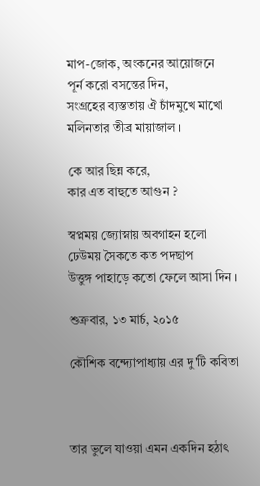মাপ-জোক, অংকনের আয়োজনে
পূর্ন করো বসন্তের দিন,
সংগ্রহের ব্যস্ততায় ঐ চাঁদমুখে মাখো
মলিনতার তীব্র মায়াজাল ।

কে আর ছিন্ন করে,
কার এত বাহুতে আগুন ?

স্বপ্নময় জ্যোস্নায় অবগাহন হলো
ঢেউময় সৈকতে কত পদছাপ
উত্তুঙ্গ পাহাড়ে কতো ফেলে আসা দিন ।

শুক্রবার, ১৩ মার্চ, ২০১৫

কৌশিক বন্দ্যোপাধ্যায় এর দু'টি কবিতা



তার ভুলে যাওয়া এমন একদিন হঠাৎ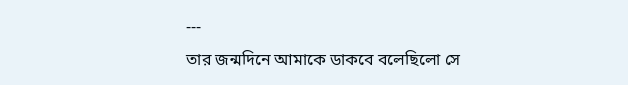---
তার জন্মদিনে আমাকে ডাকবে বলেছিলো সে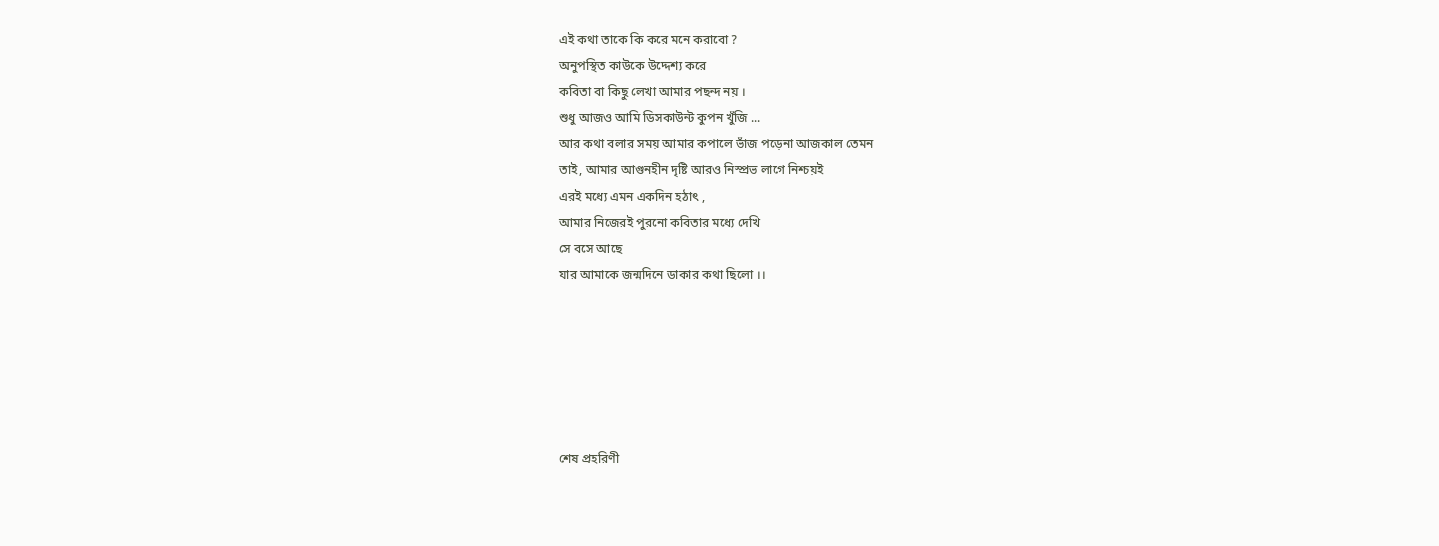এই কথা তাকে কি করে মনে করাবো ?
অনুপস্থিত কাউকে উদ্দেশ্য করে
কবিতা বা কিছু লেখা আমার পছন্দ নয় ।
শুধু আজও আমি ডিসকাউন্ট‌ কুপন খুঁজি ...
আর কথা বলার সময় আমার কপালে ভাঁজ পড়েনা আজকাল তেমন
তাই, আমার আগুনহীন দৃষ্টি আরও নিস্প্রভ লাগে নিশ্চয়ই
এরই মধ্যে এমন একদিন হঠাৎ ,
আমার নিজেরই পুরনো কবিতার মধ্যে দেখি
সে বসে আছে
যার আমাকে জন্মদিনে ডাকার কথা ছিলো ।।






শেষ প্রহরিণী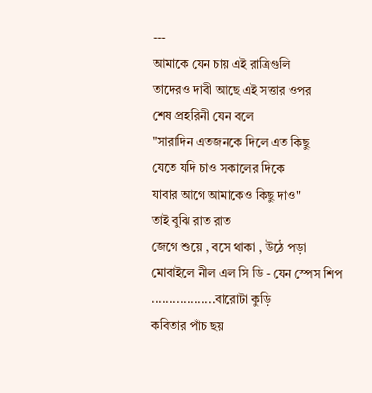---
আমাকে যেন চায় এই রাত্রিগুলি
তাদেরও দাবী আছে এই সত্তার ওপর
শেষ প্রহরিনী যেন বলে
"সারাদিন এতজনকে দিলে এত কিছু
যেতে যদি চাও সকালের দিকে
যাবার আগে আমাকেও কিছু দাও"
তাই বুঝি রাত রাত
জেগে শুয়ে , বসে থাকা , উঠে পড়া
মোবাইলে নীল এল সি ডি - যেন স্পেস শিপ
..................বারোটা কুড়ি
কবিতার পাঁচ ছয়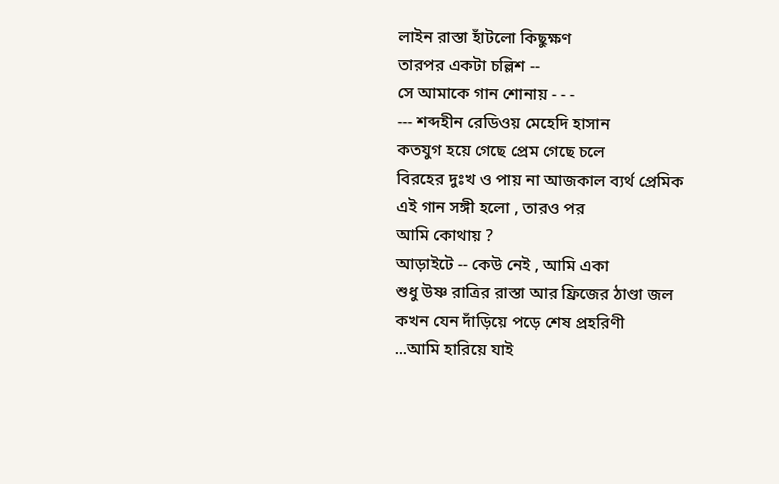লাইন রাস্তা হাঁটলো কিছুক্ষণ
তারপর একটা চল্লিশ --
সে আমাকে গান শোনায় - - -
--- শব্দহীন রেডিওয় মেহেদি হাসান
কতযুগ হয়ে গেছে প্রেম গেছে চলে
বিরহের দুঃখ ও পায় না আজকাল ব্যর্থ প্রেমিক
এই গান সঙ্গী হলো , তারও পর
আমি কোথায় ?
আড়াইটে -- কেউ নেই , আমি একা
শুধু উষ্ণ রাত্রির রাস্তা আর ফ্রিজের ঠাণ্ডা জল
কখন যেন দাঁড়িয়ে পড়ে শেষ প্রহরিণী
...আমি হারিয়ে যাই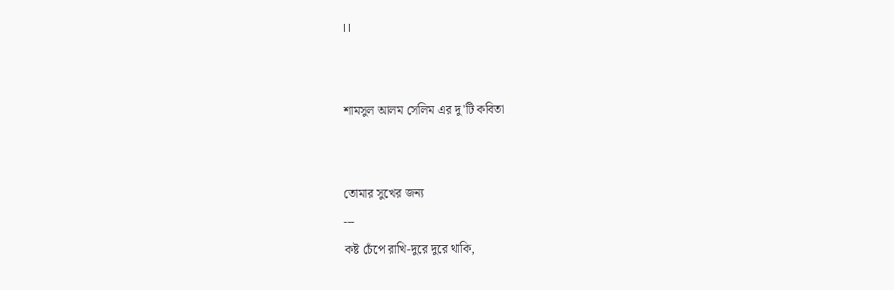।।


শামসুল আলম সেলিম এর দু'টি কবিতা


তোমার সুখের জন্য
---
কষ্ট চেঁপে রাখি-দুরে দুরে থাকি,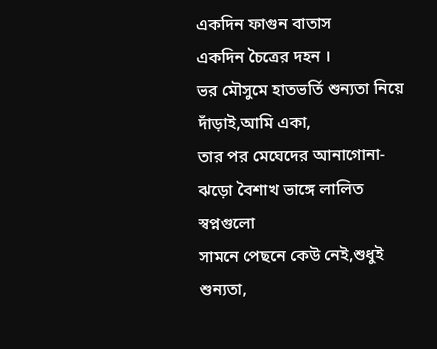একদিন ফাগুন বাতাস
একদিন চৈত্রের দহন ।
ভর মৌসুমে হাতভর্তি শুন্যতা নিয়ে দাঁড়াই,আমি একা,
তার পর মেঘেদের আনাগোনা-
ঝড়ো বৈশাখ ভাঙ্গে লালিত স্বপ্নগুলো
সামনে পেছনে কেউ নেই,শুধুই শুন্যতা,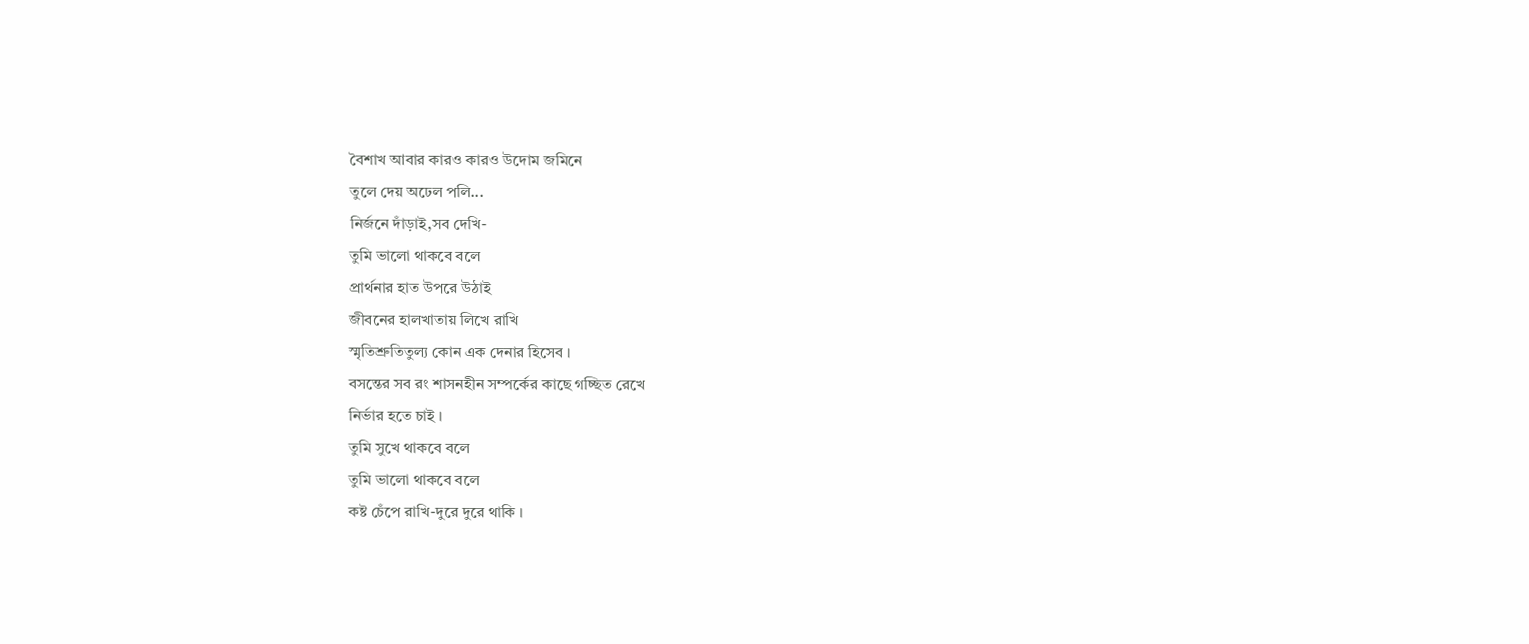বৈশাখ আবার কারও কারও উদোম জমিনে
তুলে দেয় অঢেল পলি...
নির্জনে দাঁড়াই,সব দেখি-
তুমি ভালো থাকবে বলে
প্রার্থনার হাত উপরে উঠাই
জীবনের হালখাতায় লিখে রাখি
স্মৃতিশ্রুতিতুল্য কোন এক দেনার হিসেব ।
বসন্তের সব রং শাসনহীন সম্পর্কের কাছে গচ্ছিত রেখে
নির্ভার হতে চাই ।
তুমি সুখে থাকবে বলে
তুমি ভালো থাকবে বলে
কষ্ট চেঁপে রাখি-দুরে দুরে থাকি ।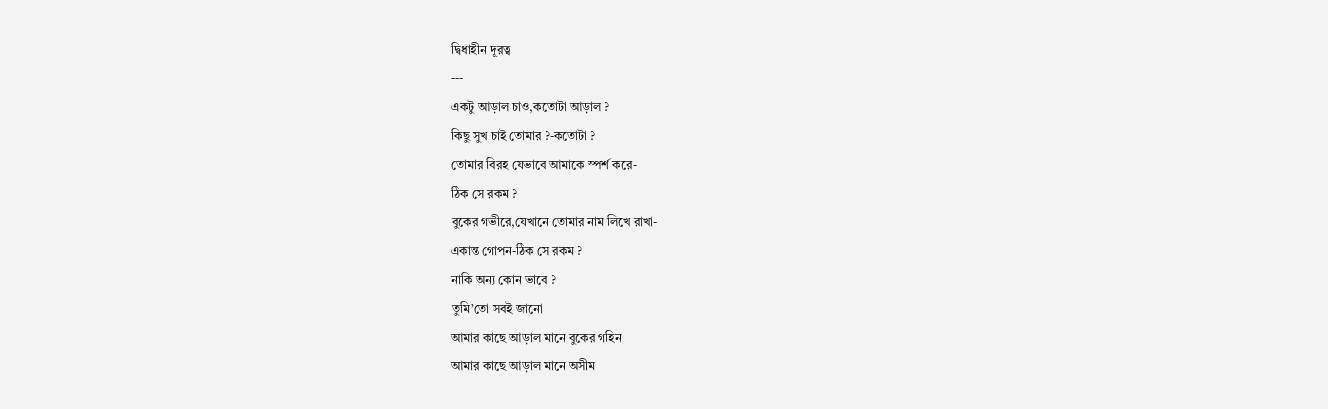দ্বিধাহীন দূরত্ব
---
একটু আড়াল চাও,কতোটা আড়াল ?
কিছু সুখ চাই তোমার ?-কতোটা ?
তোমার বিরহ যেভাবে আমাকে স্পর্শ করে-
ঠিক সে রকম ?
বুকের গভীরে,যেখানে তোমার নাম লিখে রাখা-
একান্ত গোপন-ঠিক সে রকম ?
নাকি অন্য কোন ভাবে ?
তুমি’তো সবই জানো
আমার কাছে আড়াল মানে বুকের গহিন
আমার কাছে আড়াল মানে অসীম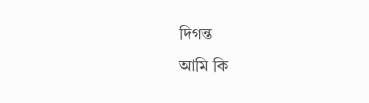দিগন্ত
আমি কি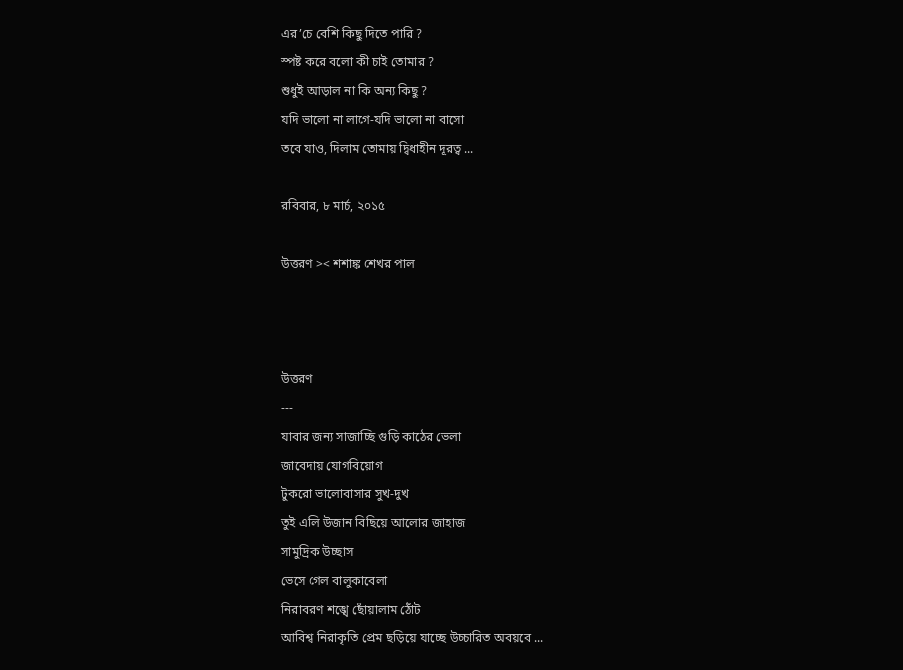এর’চে বেশি কিছু দিতে পারি ?
স্পষ্ট করে বলো কী চাই তোমার ?
শুধুই আড়াল না কি অন্য কিছু ?
যদি ভালো না লাগে-যদি ভালো না বাসো
তবে যাও, দিলাম তোমায় দ্বিধাহীন দূরত্ব ...

রবিবার, ৮ মার্চ, ২০১৫

উত্তরণ >< শশাঙ্ক শেখর পাল



উত্তরণ
---
যাবার জন্য সাজাচ্ছি গুড়ি কাঠের ভেলা
জাবেদায় যোগবিয়োগ
টুকরো ভালোবাসার সুখ-দুখ
তুই এলি উজান বিছিয়ে আলোর জাহাজ
সামুদ্রিক উচ্ছাস
ভেসে গেল বালুকাবেলা
নিরাবরণ শঙ্খে ছোঁয়ালাম ঠোঁট
আবিশ্ব নিরাকৃতি প্রেম ছড়িয়ে যাচ্ছে উচ্চারিত অবয়বে ...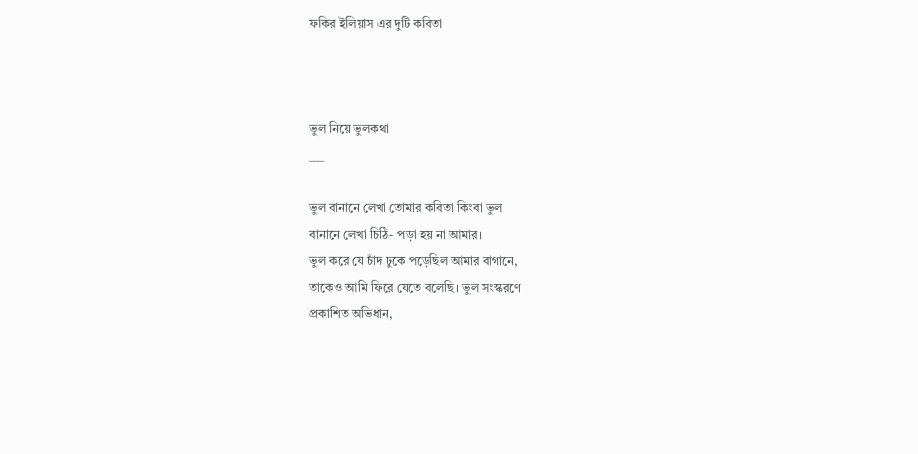ফকির ইলিয়াস এর দুটি কবিতা



ভুল নিয়ে ভুলকথা
___

ভুল বানানে লেখা তোমার কবিতা কিংবা ভুল
বানানে লেখা চিঠি- পড়া হয় না আমার।
ভুল করে যে চাঁদ ঢুকে পড়েছিল আমার বাগানে,
তাকেও আমি ফিরে যেতে বলেছি। ভুল সংস্করণে
প্রকাশিত অভিধান,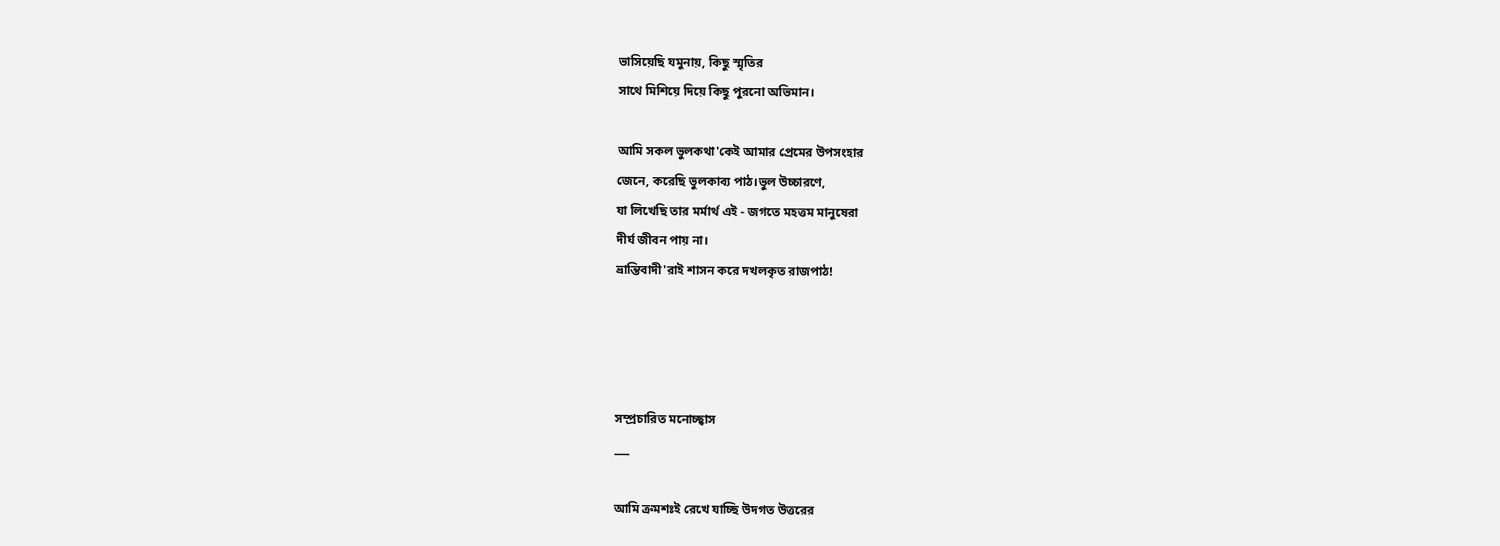ভাসিয়েছি যমুনায়, কিছু স্মৃতির
সাথে মিশিয়ে দিয়ে কিছু পুরনো অভিমান।

আমি সকল ভুলকথা'কেই আমার প্রেমের উপসংহার
জেনে, করেছি ভুলকাব্য পাঠ।ভুল উচ্চারণে,
যা লিখেছি তার মর্মার্থ এই - জগতে মহত্তম মানুষেরা
দীর্ঘ জীবন পায় না।
ভ্রান্তিবাদী'রাই শাসন করে দখলকৃত রাজপাঠ!




সম্প্রচারিত মনোচ্ছ্বাস
___

আমি ক্রমশঃই রেখে যাচ্ছি উদগত উত্তরের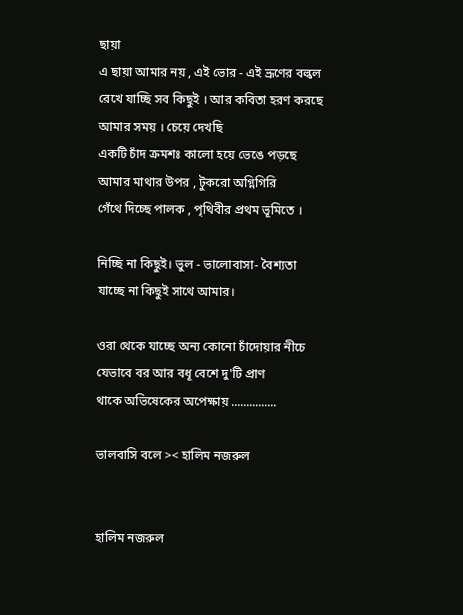ছায়া
এ ছায়া আমার নয় , এই ভোর - এই ভ্রূণের বল্কল
রেখে যাচ্ছি সব কিছুই । আর কবিতা হরণ করছে
আমার সময় । চেয়ে দেখছি
একটি চাঁদ ক্রমশঃ কালো হয়ে ভেঙে পড়ছে
আমার মাথার উপর , টুকরো অগ্নিগিরি
গেঁথে দিচ্ছে পালক , পৃথিবীর প্রথম ভূমিতে ।

নিচ্ছি না কিছুই। ভুল - ভালোবাসা- বৈশ্যতা
যাচ্ছে না কিছুই সাথে আমার।

ওরা থেকে যাচ্ছে অন্য কোনো চাঁদোয়ার নীচে
যেভাবে বর আর বধূ বেশে দু'টি প্রাণ
থাকে অভিষেকের অপেক্ষায় ...............

ভালবাসি বলে >< হালিম নজরুল


হালিম নজরুল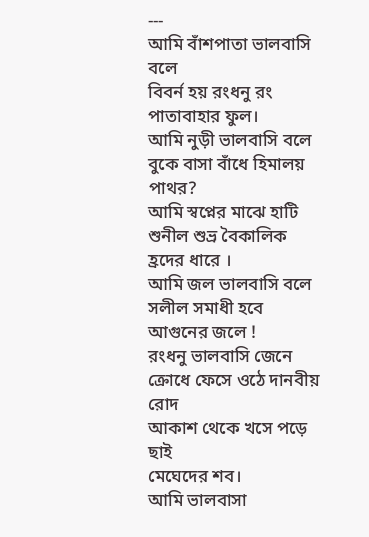---
আমি বাঁশপাতা ভালবাসি বলে
বিবর্ন হয় রংধনু রং পাতাবাহার ফুল।
আমি নুড়ী ভালবাসি বলে
বুকে বাসা বাঁধে হিমালয় পাথর?
আমি স্বপ্নের মাঝে হাটি
শুনীল শুভ্র বৈকালিক হ্রদের ধারে ।
আমি জল ভালবাসি বলে
সলীল সমাধী হবে আগুনের জলে !
রংধনু ভালবাসি জেনে
ক্রোধে ফেসে ওঠে দানবীয় রোদ
আকাশ থেকে খসে পড়ে ছাই
মেঘেদের শব।
আমি ভালবাসা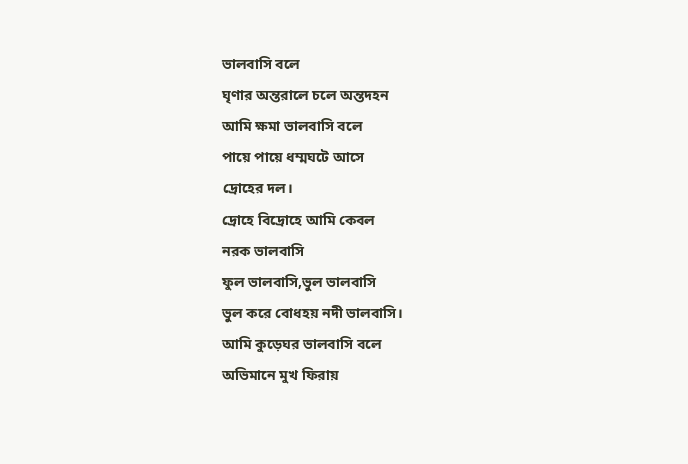ভালবাসি বলে
ঘৃণার অন্তরালে চলে অন্তদহন
আমি ক্ষমা ভালবাসি বলে
পায়ে পায়ে ধম্মঘটে আসে
দ্রোহের দল।
দ্রোহে বিদ্রোহে আমি কেবল
নরক ভালবাসি
ফুল ভালবাসি,ভুল ভালবাসি
ভুল করে বোধহয় নদী ভালবাসি।
আমি কুড়েঘর ভালবাসি বলে
অভিমানে মুখ ফিরায়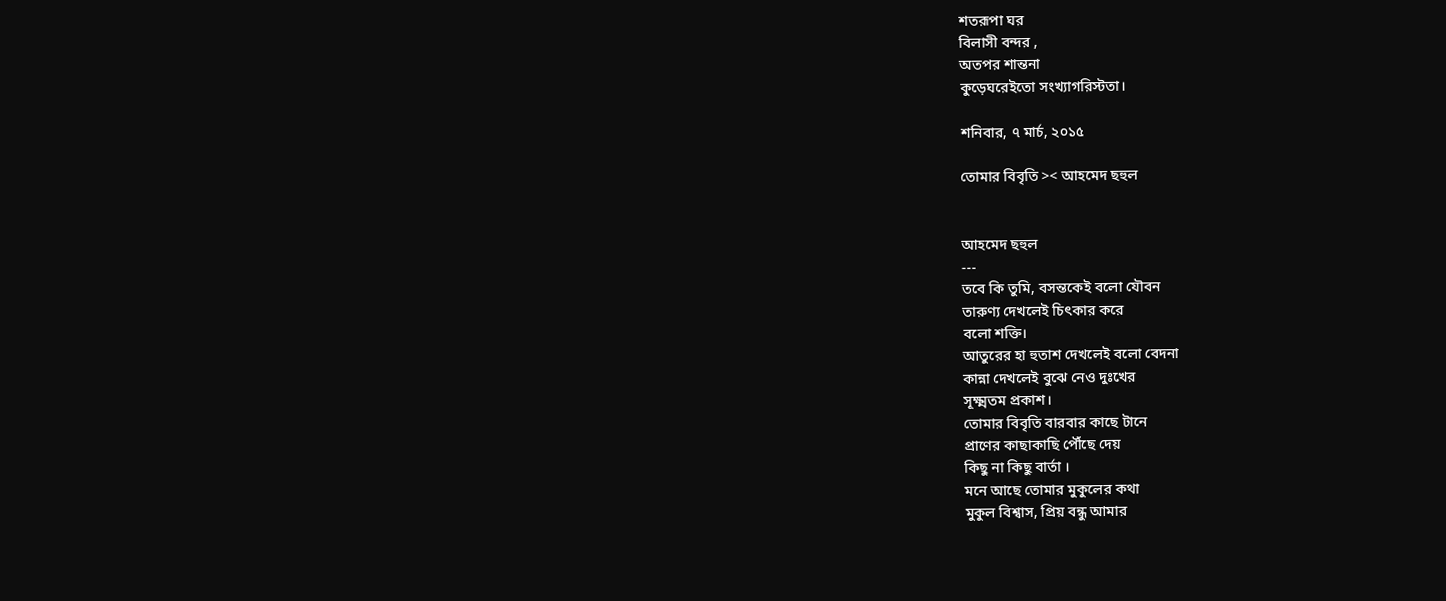শতরূপা ঘর
বিলাসী বন্দর ,
অতপর শান্তনা
কুড়েঘরেইতো সংখ্যাগরিস্টতা।

শনিবার, ৭ মার্চ, ২০১৫

তোমার বিবৃতি >< আহমেদ ছহুল


আহমেদ ছহুল
---
তবে কি তুমি, বসন্তকেই বলো যৌবন
তারুণ্য দেখলেই চিৎকার করে
বলো শক্তি।
আতুরের হা হুতাশ দেখলেই বলো বেদনা
কান্না দেখলেই বুঝে নেও দুঃখের
সূক্ষ্মতম প্রকাশ।
তোমার বিবৃতি বারবার কাছে টানে
প্রাণের কাছাকাছি পৌঁছে দেয়
কিছু না কিছু বার্তা ।
মনে আছে তোমার মুকুলের কথা
মুকুল বিশ্বাস, প্রিয় বন্ধু আমার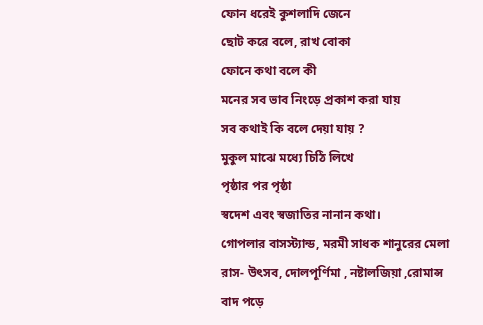ফোন ধরেই কুশলাদি জেনে
ছোট করে বলে, রাখ বোকা
ফোনে কথা বলে কী
মনের সব ভাব নিংড়ে প্রকাশ করা যায়
সব কথাই কি বলে দেয়া যায় ?
মুকুল মাঝে মধ্যে চিঠি লিখে
পৃষ্ঠার পর পৃষ্ঠা
স্বদেশ এবং স্বজাতির নানান কথা।
গোপলার বাসস্ট্যান্ড, মরমী সাধক শানুরের মেলা
রাস- উৎসব, দোলপূর্ণিমা , নষ্টালজিয়া ,রোমান্স
বাদ পড়ে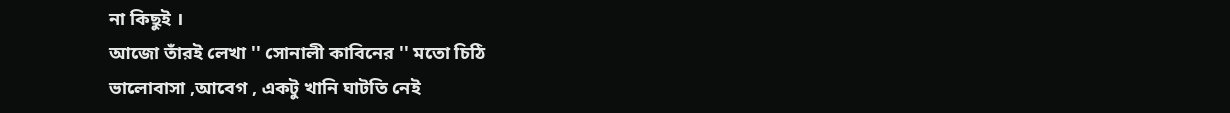না কিছুই ।
আজো তাঁরই লেখা '' সোনালী কাবিনের '' মতো চিঠি
ভালোবাসা ,আবেগ , একটু খানি ঘাটতি নেই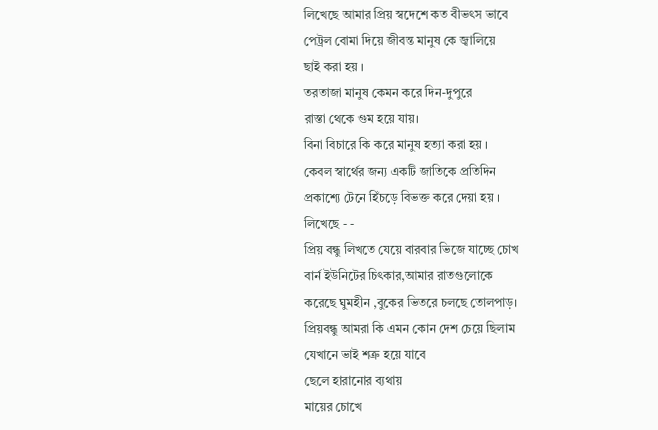লিখেছে আমার প্রিয় স্বদেশে কত বীভৎস ভাবে
পেট্রল বোমা দিয়ে জীবন্ত মানুষ কে জ্বালিয়ে
ছাই করা হয় ।
তরতাজা মানুষ কেমন করে দিন-দুপুরে
রাস্তা থেকে গুম হয়ে যায়।
বিনা বিচারে কি করে মানুষ হত্যা করা হয় ।
কেবল স্বার্থের জন্য একটি জাতিকে প্রতিদিন
প্রকাশ্যে টেনে হিঁচড়ে বিভক্ত করে দেয়া হয় ।
লিখেছে - -
প্রিয় বন্ধু লিখতে যেয়ে বারবার ভিজে যাচ্ছে চোখ
বার্ন ইউনিটের চিৎকার,আমার রাতগুলোকে
করেছে ঘুমহীন ,বুকের ভিতরে চলছে তোলপাড়।
প্রিয়বন্ধু আমরা কি এমন কোন দেশ চেয়ে ছিলাম
যেখানে ভাই শত্রু হয়ে যাবে
ছেলে হারানোর ব্যথায়
মায়ের চোখে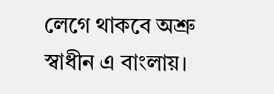লেগে থাকবে অশ্রু
স্বাধীন এ বাংলায়।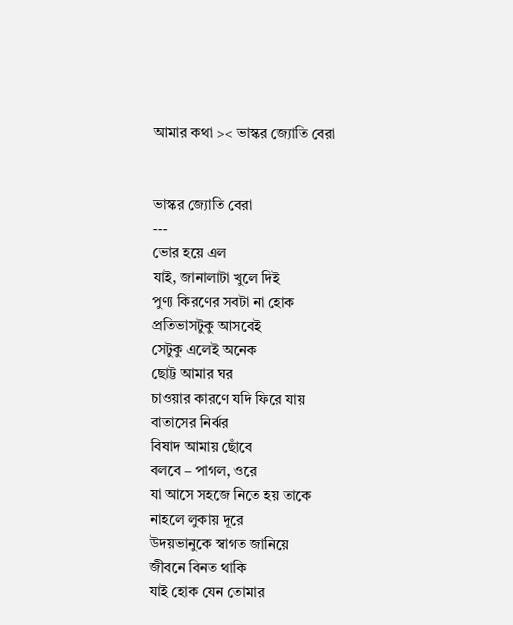আমার কথা >< ভাস্কর জ্যোতি বেরা


ভাস্কর জ্যোতি বেরা
---
ভোর হয়ে এল
যাই, জানালাটা খুলে দিই
পুণ্য কিরণের সবটা না হোক
প্রতিভাসটুকু আসবেই
সেটুকু এলেই অনেক
ছোট্ট আমার ঘর
চাওয়ার কারণে যদি ফিরে যায়
বাতাসের নির্ঝর
বিষাদ আমায় ছোঁবে
বলবে – পাগল, ওরে
যা আসে সহজে নিতে হয় তাকে
নাহলে লুকায় দূরে
উদয়ভানুকে স্বাগত জানিয়ে
জীবনে বিনত থাকি
যাই হোক যেন তোমার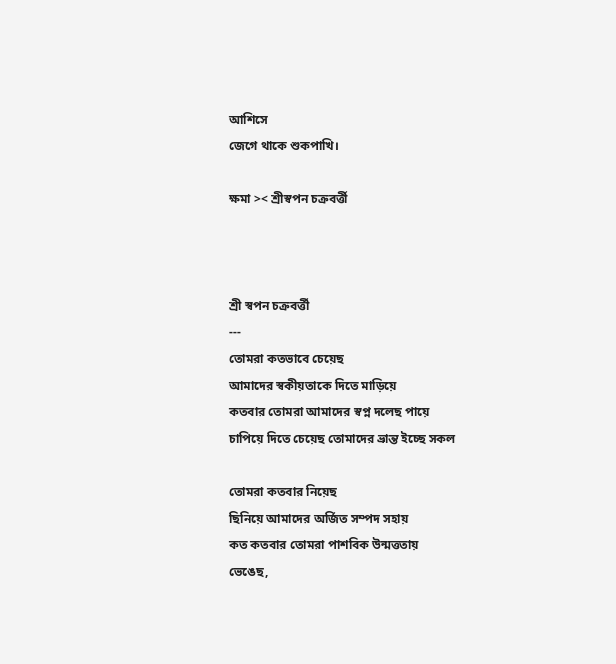আশিসে
জেগে থাকে শুকপাখি।

ক্ষমা >< শ্রীস্বপন চক্রবর্ত্তী



শ্রী স্বপন চক্রবর্ত্তী
---
তোমরা কতভাবে চেয়েছ
আমাদের স্বকীয়তাকে দিতে মাড়িয়ে
কতবার তোমরা আমাদের স্বপ্ন দলেছ পায়ে
চাপিয়ে দিতে চেয়েছ তোমাদের ভ্রান্ত ইচ্ছে সকল

তোমরা কতবার নিয়েছ
ছিনিয়ে আমাদের অর্জিত সম্পদ সহায়
কত কতবার তোমরা পাশবিক উন্মত্ততায়
ভেঙেছ,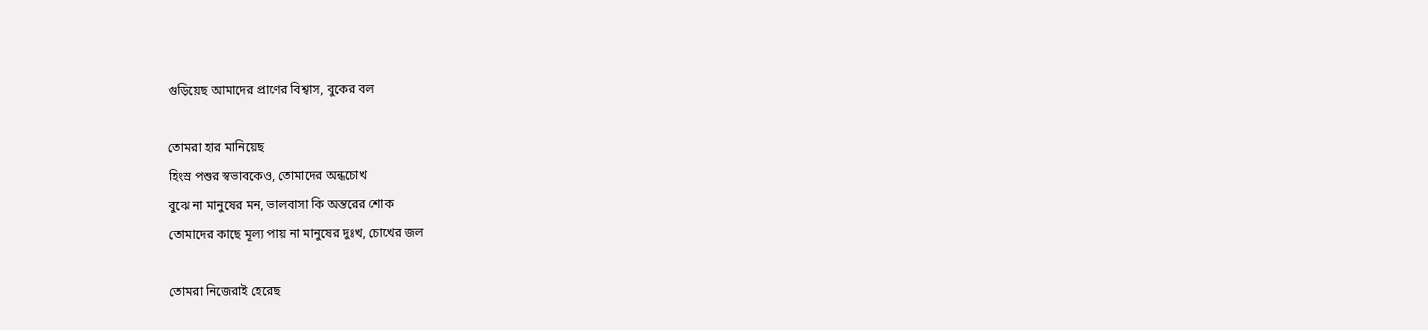গুড়িয়েছ আমাদের প্রাণের বিশ্বাস, বুকের বল

তোমরা হার মানিয়েছ
হিংস্র পশুর স্বভাবকেও, তোমাদের অন্ধচোখ
বুঝে না মানুষের মন, ভালবাসা কি অন্তরের শোক
তোমাদের কাছে মূল্য পায় না মানুষের দুঃখ, চোখের জল

তোমরা নিজেরাই হেরেছ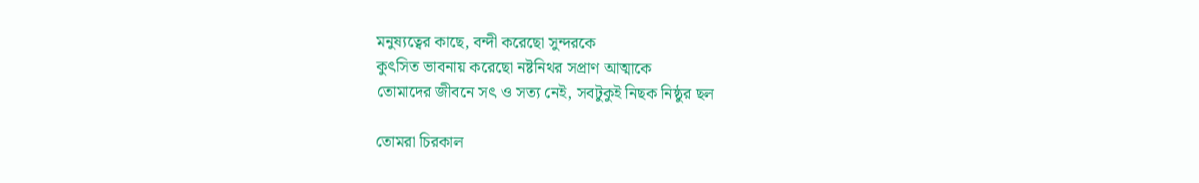মনুষ্যত্বের কাছে, বন্দী করেছো সুন্দরকে
কুৎসিত ভাবনায় করেছো নষ্টনিথর সপ্রাণ আত্মাকে
তোমাদের জীবনে সৎ ও সত্য নেই, সবটুকুই নিছক নিষ্ঠুর ছল

তোমরা চিরকাল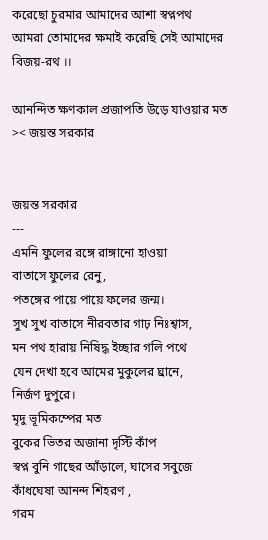করেছো চুরমার আমাদের আশা স্বপ্নপথ
আমরা তোমাদের ক্ষমাই করেছি সেই আমাদের বিজয়-রথ ।।

আনন্দিত ক্ষণকাল প্রজাপতি উড়ে যাওয়ার মত >< জয়ন্ত সরকার


জয়ন্ত সরকার
---
এমনি ফুলের রঙ্গে রাঙ্গানো হাওয়া
বাতাসে ফুলের রেনু,
পতঙ্গের পায়ে পায়ে ফলের জন্ম।
সুখ সুখ বাতাসে নীরবতার গাঢ় নিঃশ্বাস,
মন পথ হারায় নিষিদ্ধ ইচ্ছার গলি পথে
যেন দেখা হবে আমের মুকুলের ঘ্রানে,
নির্জণ দুপুরে।
মৃদু ভূমিকম্পের মত
বুকের ভিতর অজানা দৃস্টি কাঁপ
স্বপ্ন বুনি গাছের আঁড়ালে, ঘাসের সবুজে
কাঁধঘেষা আনন্দ শিহরণ ,
গরম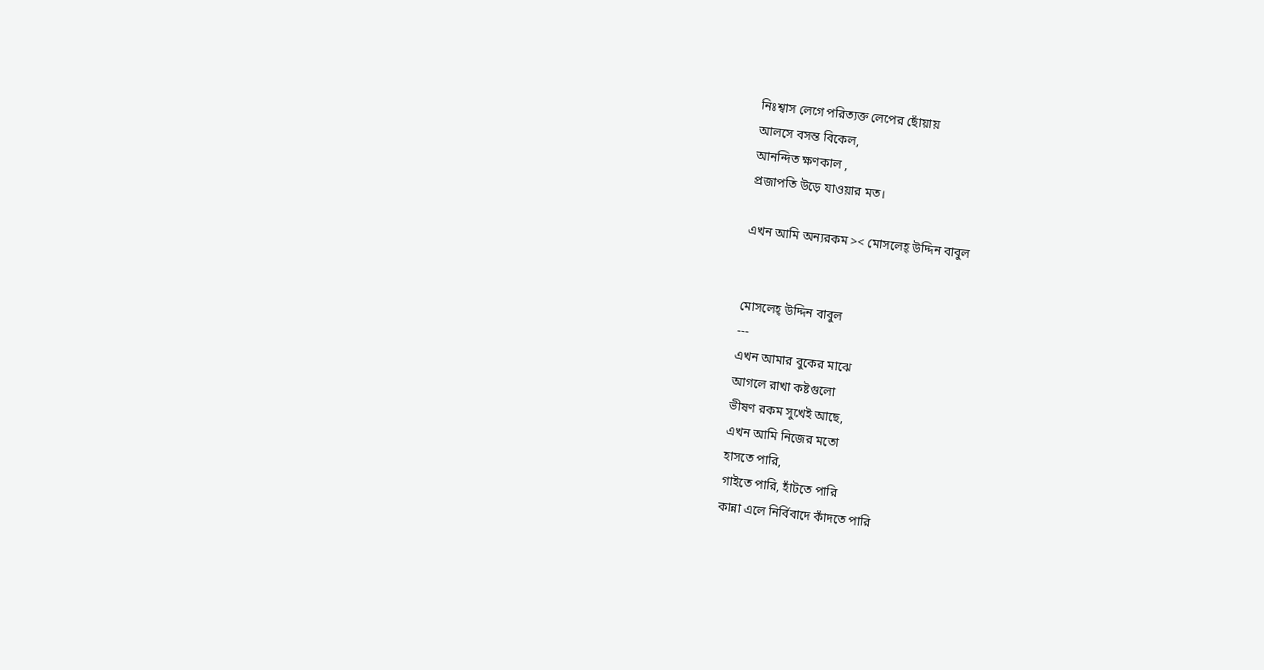নিঃশ্বাস লেগে পরিত্যক্ত লেপের ছোঁয়ায়
আলসে বসন্ত বিকেল,
আনন্দিত ক্ষণকাল ,
প্রজাপতি উড়ে যাওয়ার মত।

এখন আমি অন্যরকম >< মোসলেহ্ উদ্দিন বাবুল


মোসলেহ্ উদ্দিন বাবুল
---
এখন আমার বুকের মাঝে
আগলে রাখা কষ্টগুলো
ভীষণ রকম সুখেই আছে,
এখন আমি নিজের মতো
হাসতে পারি,
গাইতে পারি, হাঁটতে পারি
কান্না এলে নির্বিবাদে কাঁদতে পারি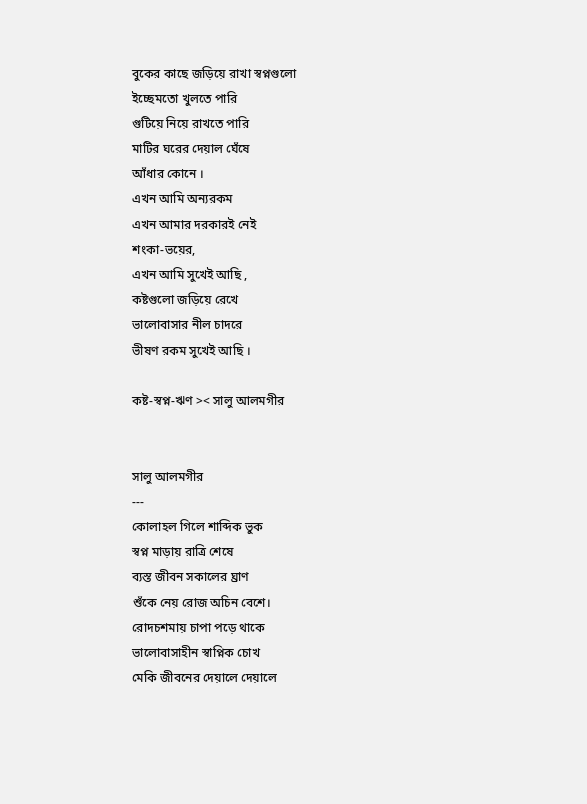বুকের কাছে জড়িয়ে রাখা স্বপ্নগুলো
ইচ্ছেমতো খুলতে পারি
গুটিয়ে নিয়ে রাখতে পারি
মাটির ঘরের দেয়াল ঘেঁষে
আঁধার কোনে ।
এখন আমি অন্যরকম
এখন আমার দরকারই নেই
শংকা-ভয়ের,
এখন আমি সুখেই আছি ,
কষ্টগুলো জড়িয়ে রেখে
ভালোবাসার নীল চাদরে
ভীষণ রকম সুখেই আছি ।

কষ্ট-স্বপ্ন-ঋণ >< সালু আলমগীর


সালু আলমগীর
---
কোলাহল গিলে শাব্দিক ভুক
স্বপ্ন মাড়ায় রাত্রি শেষে
ব্যস্ত জীবন সকালের ঘ্রাণ
শুঁকে নেয় রোজ অচিন বেশে।
রোদচশমায় চাপা পড়ে থাকে
ভালোবাসাহীন স্বাপ্নিক চোখ
মেকি জীবনের দেয়ালে দেয়ালে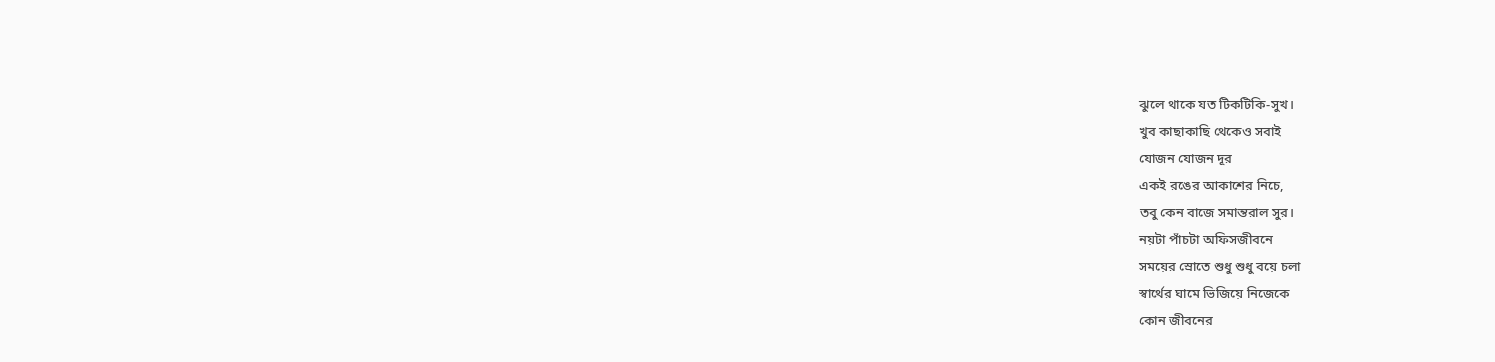ঝুলে থাকে যত টিকটিকি-সুখ।
খুব কাছাকাছি থেকেও সবাই
যোজন যোজন দূর
একই রঙের আকাশের নিচে,
তবু কেন বাজে সমান্তরাল সুর।
নয়টা পাঁচটা অফিসজীবনে
সময়ের স্রোতে শুধু শুধু বয়ে চলা
স্বার্থের ঘামে ভিজিয়ে নিজেকে
কোন জীবনের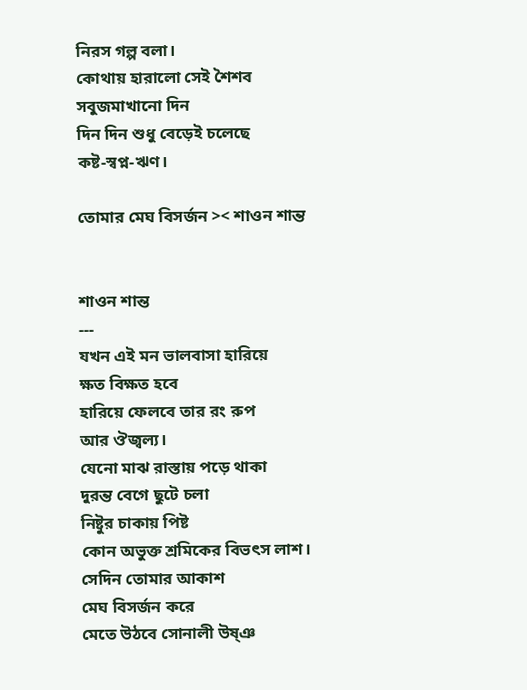নিরস গল্প বলা।
কোথায় হারালো সেই শৈশব
সবুজমাখানো দিন
দিন দিন শুধু বেড়েই চলেছে
কষ্ট-স্বপ্ন-ঋণ।

তোমার মেঘ বিসর্জন >< শাওন শান্ত


শাওন শান্ত
---
যখন এই মন ভালবাসা হারিয়ে
ক্ষত বিক্ষত হবে
হারিয়ে ফেলবে তার রং রুপ
আর ঔজ্বল্য।
যেনো মাঝ রাস্তায় পড়ে থাকা
দুরন্ত বেগে ছুটে চলা
নিষ্টুর চাকায় পিষ্ট
কোন অভুক্ত শ্রমিকের বিভৎস লাশ।
সেদিন তোমার আকাশ
মেঘ বিসর্জন করে
মেতে উঠবে সোনালী উষ্ঞ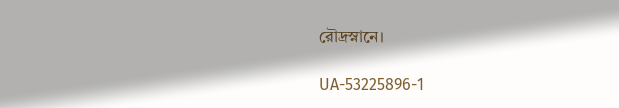রৌদ্রস্নানে।

UA-53225896-1